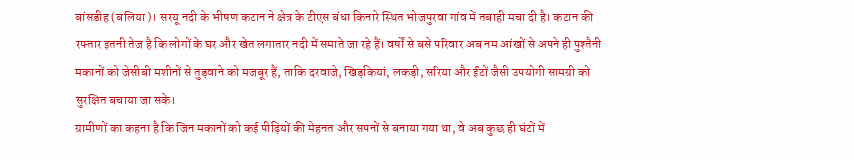बांसडीह (बलिया)। सरयू नदी के भीषण कटान ने क्षेत्र के टीएस बंधा किनारे स्थित भोजपुरवा गांव में तबाही मचा दी है। कटान की रफ्तार इतनी तेज है कि लोगों के घर और खेत लगातार नदी में समाते जा रहे हैं। वर्षों से बसे परिवार अब नम आंखों से अपने ही पुश्तैनी मकानों को जेसीबी मशीनों से तुड़वाने को मजबूर हैं, ताकि दरवाजे, खिड़कियां, लकड़ी, सरिया और ईंटों जैसी उपयोगी सामग्री को सुरक्षित बचाया जा सके।
ग्रामीणों का कहना है कि जिन मकानों को कई पीढ़ियों की मेहनत और सपनों से बनाया गया था, वे अब कुछ ही घंटों में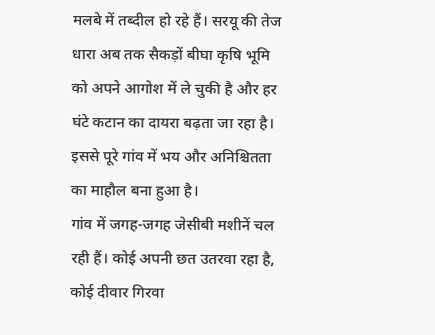मलबे में तब्दील हो रहे हैं। सरयू की तेज धारा अब तक सैकड़ों बीघा कृषि भूमि को अपने आगोश में ले चुकी है और हर घंटे कटान का दायरा बढ़ता जा रहा है। इससे पूरे गांव में भय और अनिश्चितता का माहौल बना हुआ है।
गांव में जगह-जगह जेसीबी मशीनें चल रही हैं। कोई अपनी छत उतरवा रहा है, कोई दीवार गिरवा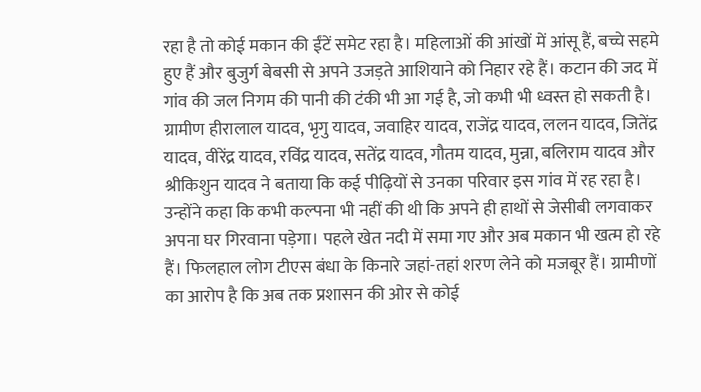रहा है तो कोई मकान की ईंटें समेट रहा है। महिलाओं की आंखों में आंसू हैं, बच्चे सहमे हुए हैं और बुजुर्ग बेबसी से अपने उजड़ते आशियाने को निहार रहे हैं। कटान की जद में गांव की जल निगम की पानी की टंकी भी आ गई है, जो कभी भी ध्वस्त हो सकती है।
ग्रामीण हीरालाल यादव, भृगु यादव, जवाहिर यादव, राजेंद्र यादव, ललन यादव, जितेंद्र यादव, वीरेंद्र यादव, रविंद्र यादव, सतेंद्र यादव, गौतम यादव, मुन्ना, बलिराम यादव और श्रीकिशुन यादव ने बताया कि कई पीढ़ियों से उनका परिवार इस गांव में रह रहा है। उन्होंने कहा कि कभी कल्पना भी नहीं की थी कि अपने ही हाथों से जेसीबी लगवाकर अपना घर गिरवाना पड़ेगा। पहले खेत नदी में समा गए और अब मकान भी खत्म हो रहे हैं। फिलहाल लोग टीएस बंधा के किनारे जहां-तहां शरण लेने को मजबूर हैं। ग्रामीणों का आरोप है कि अब तक प्रशासन की ओर से कोई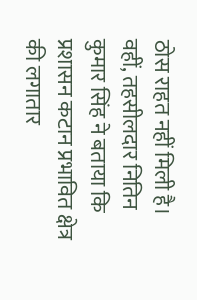ठोस राहत नहीं मिली है।
वहीं, तहसीलदार नितिन कुमार सिंह ने बताया कि प्रशासन कटान प्रभावित क्षेत्र की लगातार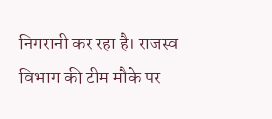निगरानी कर रहा है। राजस्व विभाग की टीम मौके पर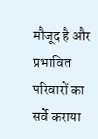मौजूद है और प्रभावित परिवारों का सर्वे कराया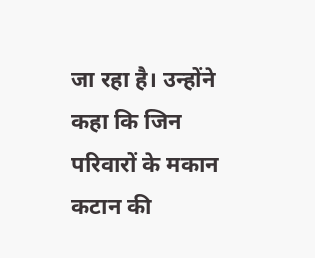जा रहा है। उन्होंने कहा कि जिन परिवारों के मकान कटान की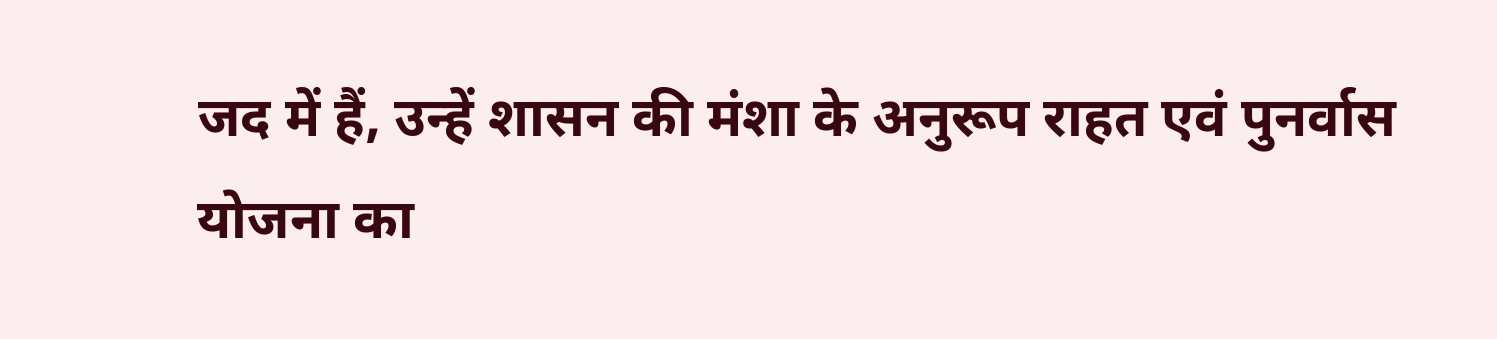जद में हैं, उन्हें शासन की मंशा के अनुरूप राहत एवं पुनर्वास योजना का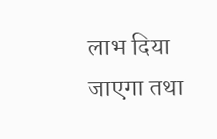लाभ दिया जाएगा तथा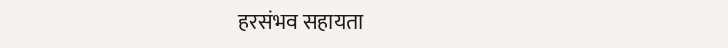हरसंभव सहायता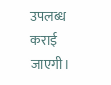उपलब्ध कराई जाएगी।